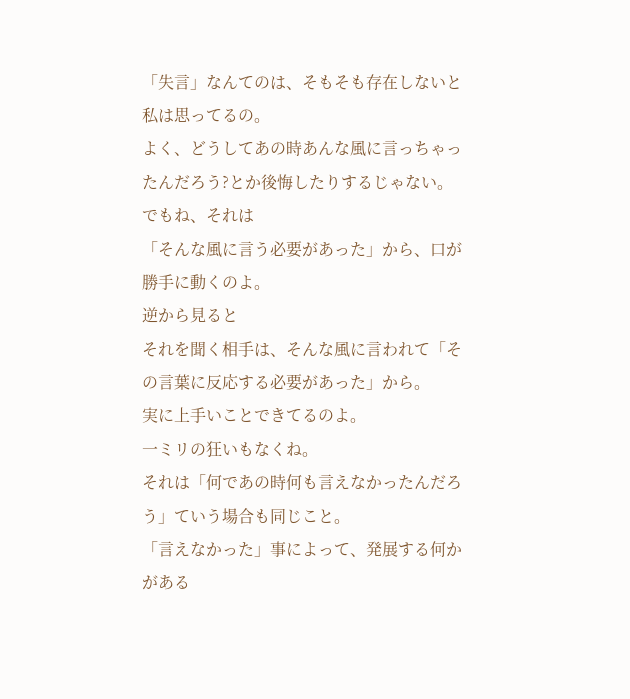「失言」なんてのは、そもそも存在しないと私は思ってるの。
よく、どうしてあの時あんな風に言っちゃったんだろう?とか後悔したりするじゃない。
でもね、それは
「そんな風に言う必要があった」から、口が勝手に動くのよ。
逆から見ると
それを聞く相手は、そんな風に言われて「その言葉に反応する必要があった」から。
実に上手いことできてるのよ。
一ミリの狂いもなくね。
それは「何であの時何も言えなかったんだろう」ていう場合も同じこと。
「言えなかった」事によって、発展する何かがある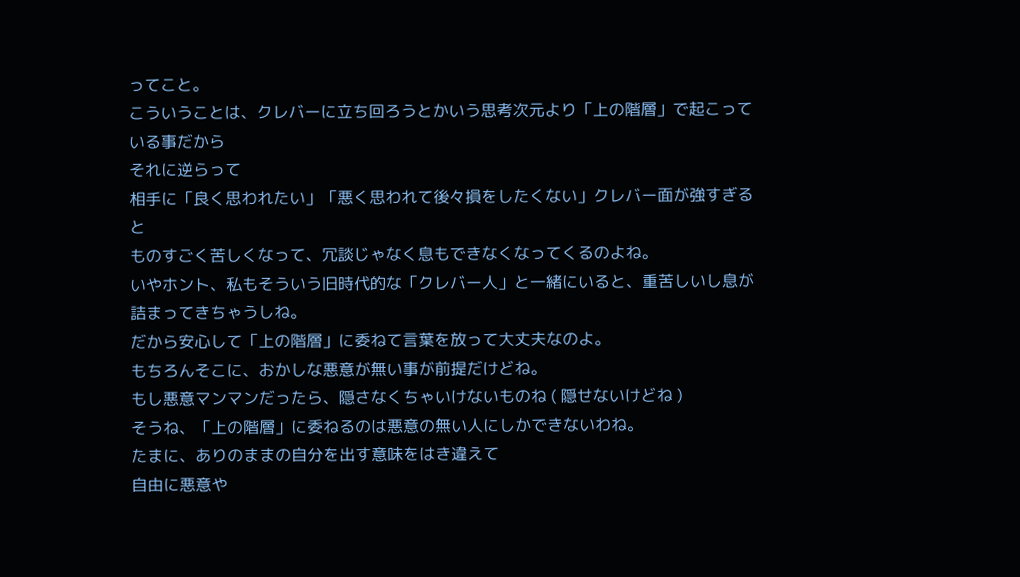ってこと。
こういうことは、クレバーに立ち回ろうとかいう思考次元より「上の階層」で起こっている事だから
それに逆らって
相手に「良く思われたい」「悪く思われて後々損をしたくない」クレバー面が強すぎると
ものすごく苦しくなって、冗談じゃなく息もできなくなってくるのよね。
いやホント、私もそういう旧時代的な「クレバー人」と一緒にいると、重苦しいし息が詰まってきちゃうしね。
だから安心して「上の階層」に委ねて言葉を放って大丈夫なのよ。
もちろんそこに、おかしな悪意が無い事が前提だけどね。
もし悪意マンマンだったら、隠さなくちゃいけないものね ( 隠せないけどね )
そうね、「上の階層」に委ねるのは悪意の無い人にしかできないわね。
たまに、ありのままの自分を出す意味をはき違えて
自由に悪意や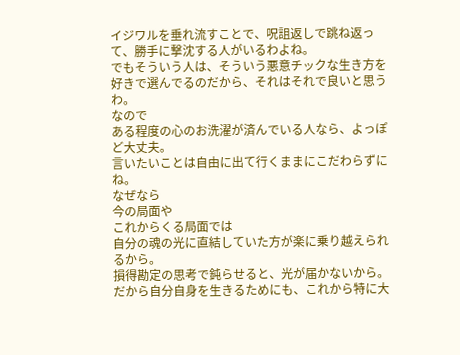イジワルを垂れ流すことで、呪詛返しで跳ね返って、勝手に撃沈する人がいるわよね。
でもそういう人は、そういう悪意チックな生き方を好きで選んでるのだから、それはそれで良いと思うわ。
なので
ある程度の心のお洗濯が済んでいる人なら、よっぽど大丈夫。
言いたいことは自由に出て行くままにこだわらずにね。
なぜなら
今の局面や
これからくる局面では
自分の魂の光に直結していた方が楽に乗り越えられるから。
損得勘定の思考で鈍らせると、光が届かないから。
だから自分自身を生きるためにも、これから特に大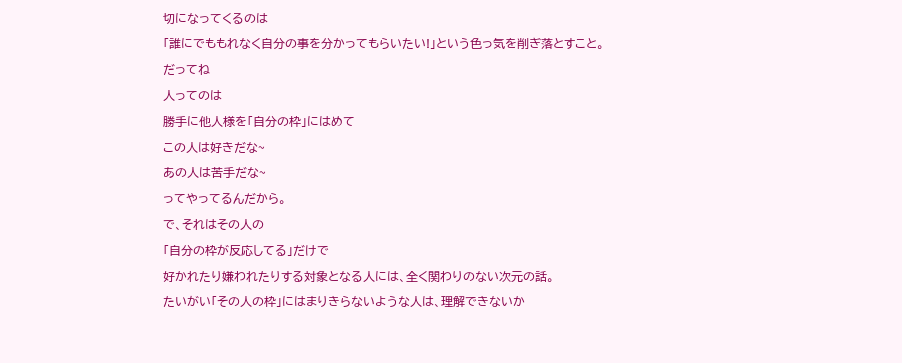切になってくるのは
「誰にでももれなく自分の事を分かってもらいたい!」という色っ気を削ぎ落とすこと。
だってね
人ってのは
勝手に他人様を「自分の枠」にはめて
この人は好きだな~
あの人は苦手だな~
ってやってるんだから。
で、それはその人の
「自分の枠が反応してる」だけで
好かれたり嫌われたりする対象となる人には、全く関わりのない次元の話。
たいがい「その人の枠」にはまりきらないような人は、理解できないか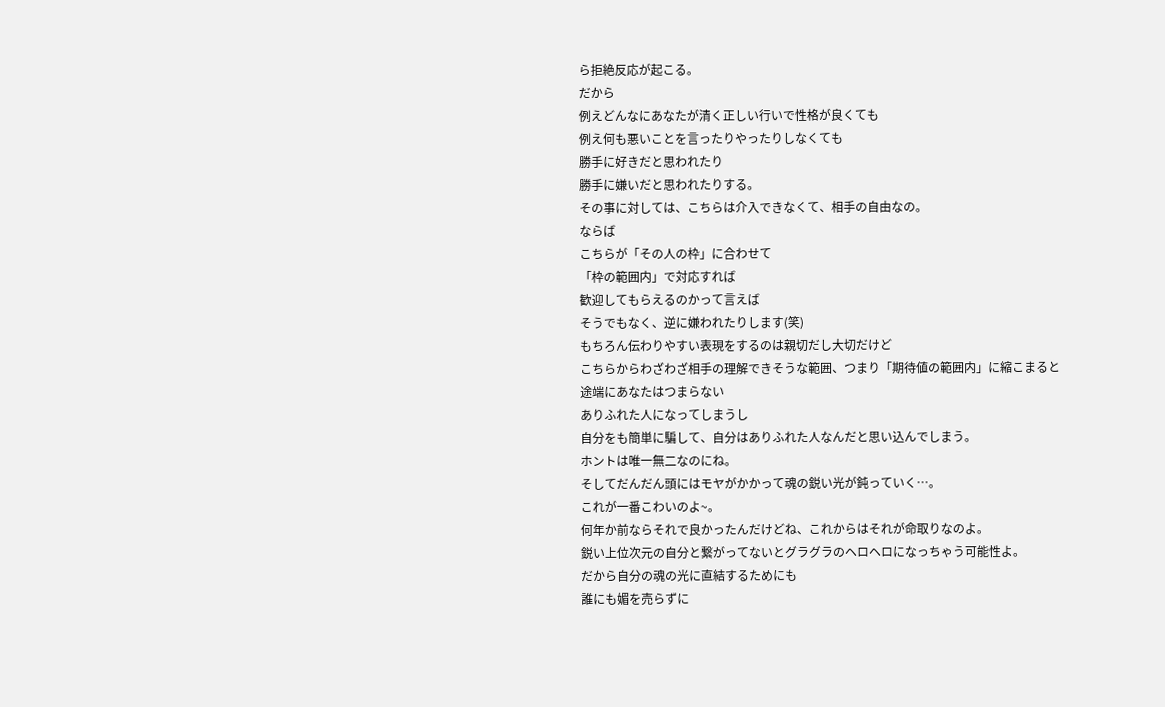ら拒絶反応が起こる。
だから
例えどんなにあなたが清く正しい行いで性格が良くても
例え何も悪いことを言ったりやったりしなくても
勝手に好きだと思われたり
勝手に嫌いだと思われたりする。
その事に対しては、こちらは介入できなくて、相手の自由なの。
ならば
こちらが「その人の枠」に合わせて
「枠の範囲内」で対応すれば
歓迎してもらえるのかって言えば
そうでもなく、逆に嫌われたりします(笑)
もちろん伝わりやすい表現をするのは親切だし大切だけど
こちらからわざわざ相手の理解できそうな範囲、つまり「期待値の範囲内」に縮こまると
途端にあなたはつまらない
ありふれた人になってしまうし
自分をも簡単に騙して、自分はありふれた人なんだと思い込んでしまう。
ホントは唯一無二なのにね。
そしてだんだん頭にはモヤがかかって魂の鋭い光が鈍っていく…。
これが一番こわいのよ~。
何年か前ならそれで良かったんだけどね、これからはそれが命取りなのよ。
鋭い上位次元の自分と繋がってないとグラグラのヘロヘロになっちゃう可能性よ。
だから自分の魂の光に直結するためにも
誰にも媚を売らずに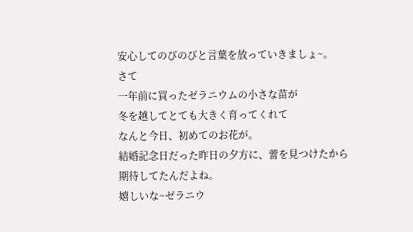安心してのびのびと言葉を放っていきましょ~。
さて
一年前に買ったゼラニウムの小さな苗が
冬を越してとても大きく育ってくれて
なんと今日、初めてのお花が。
結婚記念日だった昨日の夕方に、蕾を見つけたから期待してたんだよね。
嬉しいな~ゼラニウ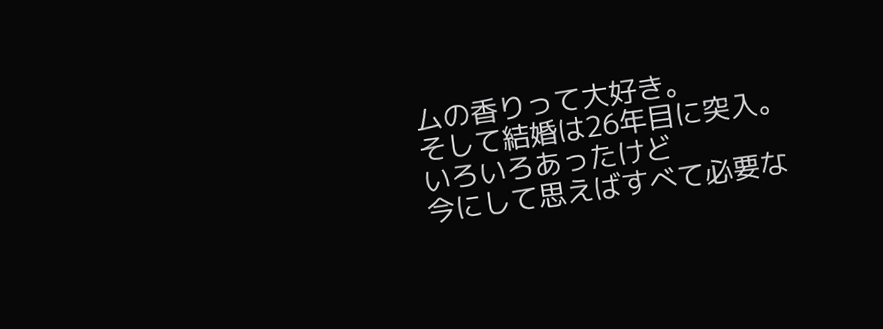ムの香りって大好き。
そして結婚は26年目に突入。
いろいろあったけど
今にして思えばすべて必要な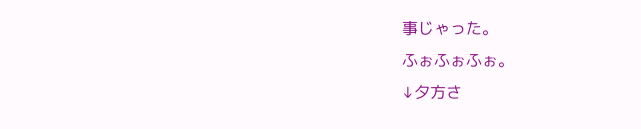事じゃった。
ふぉふぉふぉ。
↓夕方さ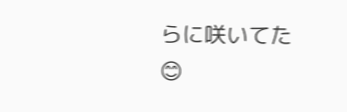らに咲いてた😊